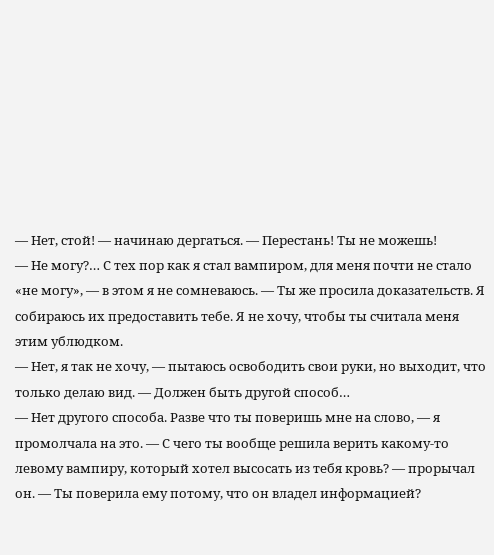— Нет, стой! — начинаю дергаться. — Перестань! Ты не можешь!
— Не могу?… С тех пор как я стал вампиром, для меня почти не стало «не могу», — в этом я не сомневаюсь. — Ты же просила доказательств. Я собираюсь их предоставить тебе. Я не хочу, чтобы ты считала меня этим ублюдком.
— Нет, я так не хочу, — пытаюсь освободить свои руки, но выходит, что только делаю вид. — Должен быть другой способ…
— Нет другого способа. Разве что ты поверишь мне на слово, — я промолчала на это. — С чего ты вообще решила верить какому-то левому вампиру, который хотел высосать из тебя кровь? — прорычал он. — Ты поверила ему потому, что он владел информацией?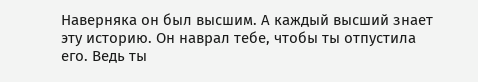Наверняка он был высшим. А каждый высший знает эту историю. Он наврал тебе, чтобы ты отпустила его. Ведь ты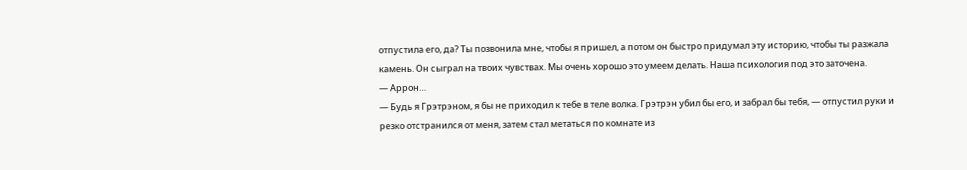отпустила его, да? Ты позвонила мне, чтобы я пришел, а потом он быстро придумал эту историю, чтобы ты разжала камень. Он сыграл на твоих чувствах. Мы очень хорошо это умеем делать. Наша психология под это заточена.
— Аррон…
— Будь я Грэтрэном, я бы не приходил к тебе в теле волка. Грэтрэн убил бы его, и забрал бы тебя, — отпустил руки и резко отстранился от меня, затем стал метаться по комнате из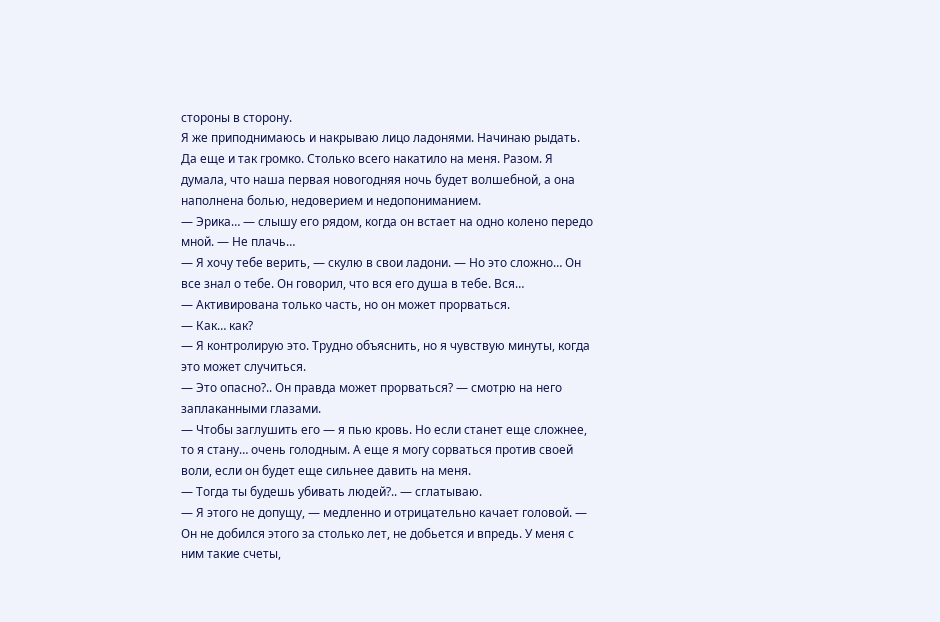стороны в сторону.
Я же приподнимаюсь и накрываю лицо ладонями. Начинаю рыдать. Да еще и так громко. Столько всего накатило на меня. Разом. Я думала, что наша первая новогодняя ночь будет волшебной, а она наполнена болью, недоверием и недопониманием.
— Эрика… — слышу его рядом, когда он встает на одно колено передо мной. — Не плачь…
— Я хочу тебе верить, — скулю в свои ладони. — Но это сложно… Он все знал о тебе. Он говорил, что вся его душа в тебе. Вся…
— Активирована только часть, но он может прорваться.
— Как… как?
— Я контролирую это. Трудно объяснить, но я чувствую минуты, когда это может случиться.
— Это опасно?.. Он правда может прорваться? — смотрю на него заплаканными глазами.
— Чтобы заглушить его — я пью кровь. Но если станет еще сложнее, то я стану… очень голодным. А еще я могу сорваться против своей воли, если он будет еще сильнее давить на меня.
— Тогда ты будешь убивать людей?.. — сглатываю.
— Я этого не допущу, — медленно и отрицательно качает головой. — Он не добился этого за столько лет, не добьется и впредь. У меня с ним такие счеты,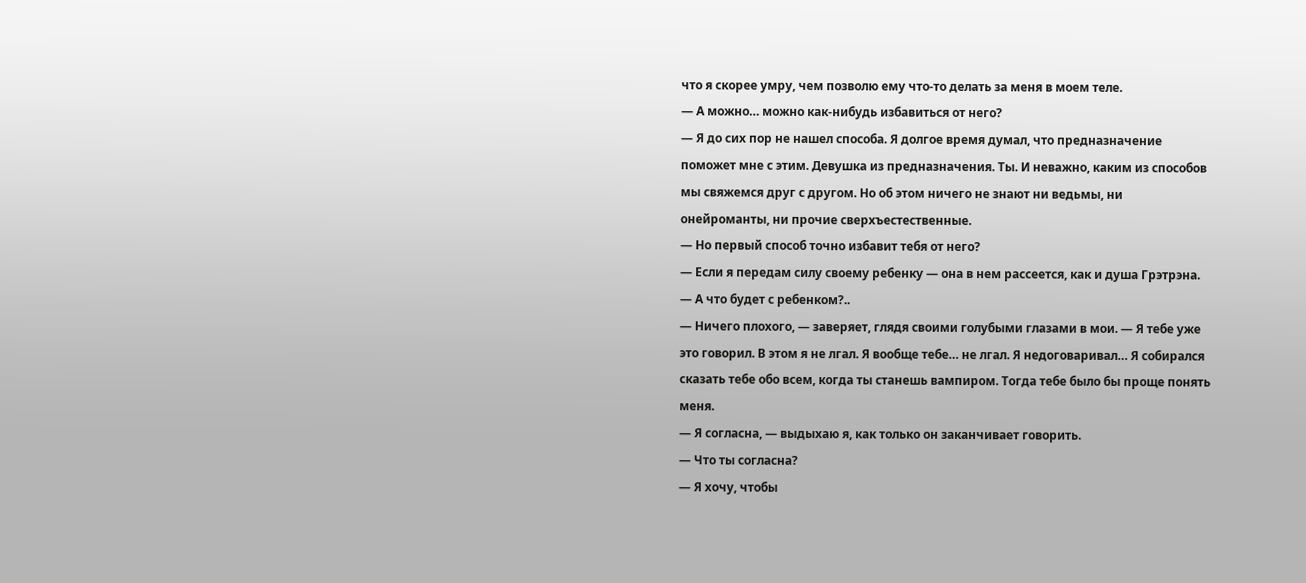что я скорее умру, чем позволю ему что-то делать за меня в моем теле.
— А можно… можно как-нибудь избавиться от него?
— Я до сих пор не нашел способа. Я долгое время думал, что предназначение поможет мне с этим. Девушка из предназначения. Ты. И неважно, каким из способов мы свяжемся друг с другом. Но об этом ничего не знают ни ведьмы, ни онейроманты, ни прочие сверхъестественные.
— Но первый способ точно избавит тебя от него?
— Если я передам силу своему ребенку — она в нем рассеется, как и душа Грэтрэна.
— А что будет с ребенком?..
— Ничего плохого, — заверяет, глядя своими голубыми глазами в мои. — Я тебе уже это говорил. В этом я не лгал. Я вообще тебе… не лгал. Я недоговаривал… Я собирался сказать тебе обо всем, когда ты станешь вампиром. Тогда тебе было бы проще понять меня.
— Я согласна, — выдыхаю я, как только он заканчивает говорить.
— Что ты согласна?
— Я хочу, чтобы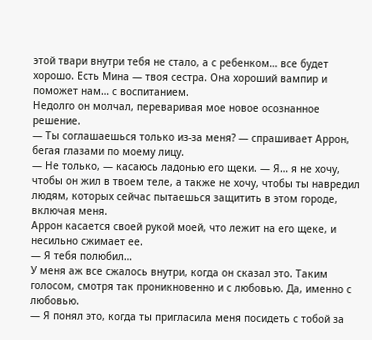этой твари внутри тебя не стало, а с ребенком… все будет хорошо. Есть Мина — твоя сестра. Она хороший вампир и поможет нам… с воспитанием.
Недолго он молчал, переваривая мое новое осознанное решение.
— Ты соглашаешься только из-за меня? — спрашивает Аррон, бегая глазами по моему лицу.
— Не только, — касаюсь ладонью его щеки. — Я… я не хочу, чтобы он жил в твоем теле, а также не хочу, чтобы ты навредил людям, которых сейчас пытаешься защитить в этом городе, включая меня.
Аррон касается своей рукой моей, что лежит на его щеке, и несильно сжимает ее.
— Я тебя полюбил…
У меня аж все сжалось внутри, когда он сказал это. Таким голосом, смотря так проникновенно и с любовью. Да, именно с любовью.
— Я понял это, когда ты пригласила меня посидеть с тобой за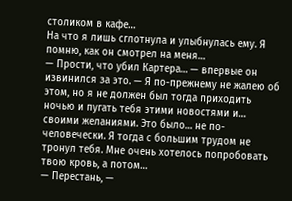столиком в кафе…
На что я лишь сглотнула и улыбнулась ему. Я помню, как он смотрел на меня…
— Прости, что убил Картера… — впервые он извинился за это. — Я по-прежнему не жалею об этом, но я не должен был тогда приходить ночью и пугать тебя этими новостями и… своими желаниями. Это было… не по-человечески. Я тогда с большим трудом не тронул тебя. Мне очень хотелось попробовать твою кровь, а потом…
— Перестань, —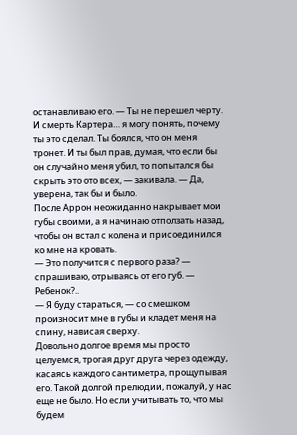останавливаю его. — Ты не перешел черту. И смерть Картера… я могу понять, почему ты это сделал. Ты боялся, что он меня тронет. И ты был прав, думая, что если бы он случайно меня убил, то попытался бы скрыть это ото всех, — закивала. — Да, уверена, так бы и было.
После Аррон неожиданно накрывает мои губы своими, а я начинаю отползать назад, чтобы он встал с колена и присоединился ко мне на кровать.
— Это получится с первого раза? — спрашиваю, отрываясь от его губ. — Ребенок?..
— Я буду стараться, — со смешком произносит мне в губы и кладет меня на спину, нависая сверху.
Довольно долгое время мы просто целуемся, трогая друг друга через одежду, касаясь каждого сантиметра, прощупывая его. Такой долгой прелюдии, пожалуй, у нас еще не было. Но если учитывать то, что мы будем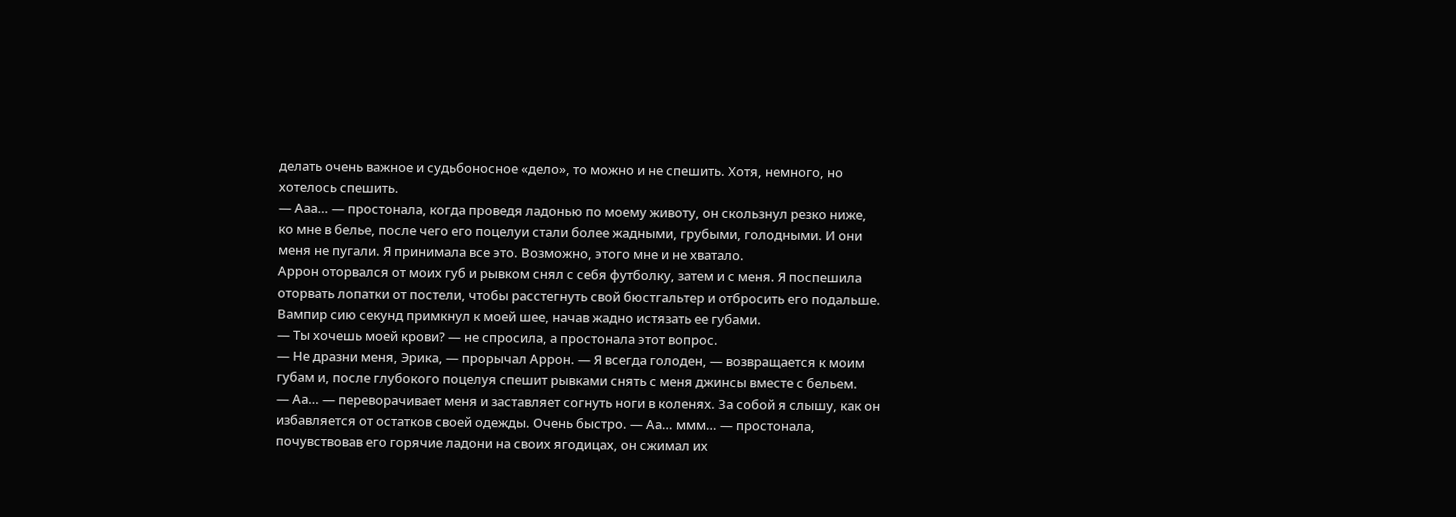делать очень важное и судьбоносное «дело», то можно и не спешить. Хотя, немного, но хотелось спешить.
— Ааа… — простонала, когда проведя ладонью по моему животу, он скользнул резко ниже, ко мне в белье, после чего его поцелуи стали более жадными, грубыми, голодными. И они меня не пугали. Я принимала все это. Возможно, этого мне и не хватало.
Аррон оторвался от моих губ и рывком снял с себя футболку, затем и с меня. Я поспешила оторвать лопатки от постели, чтобы расстегнуть свой бюстгальтер и отбросить его подальше.
Вампир сию секунд примкнул к моей шее, начав жадно истязать ее губами.
— Ты хочешь моей крови? — не спросила, а простонала этот вопрос.
— Не дразни меня, Эрика, — прорычал Аррон. — Я всегда голоден, — возвращается к моим губам и, после глубокого поцелуя спешит рывками снять с меня джинсы вместе с бельем.
— Аа… — переворачивает меня и заставляет согнуть ноги в коленях. За собой я слышу, как он избавляется от остатков своей одежды. Очень быстро. — Аа… ммм… — простонала, почувствовав его горячие ладони на своих ягодицах, он сжимал их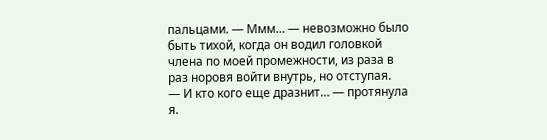пальцами. — Ммм… — невозможно было быть тихой, когда он водил головкой члена по моей промежности, из раза в раз норовя войти внутрь, но отступая.
— И кто кого еще дразнит… — протянула я.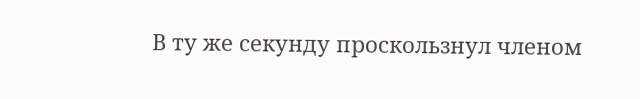В ту же секунду проскользнул членом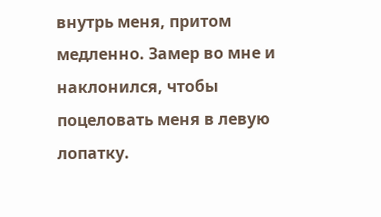внутрь меня, притом медленно. Замер во мне и наклонился, чтобы поцеловать меня в левую лопатку.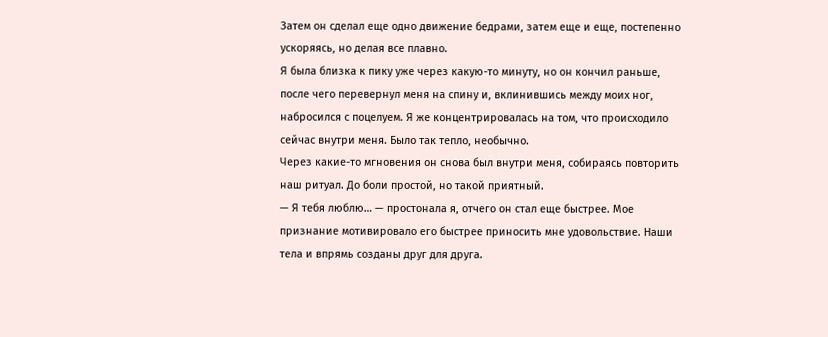Затем он сделал еще одно движение бедрами, затем еще и еще, постепенно ускоряясь, но делая все плавно.
Я была близка к пику уже через какую-то минуту, но он кончил раньше, после чего перевернул меня на спину и, вклинившись между моих ног, набросился с поцелуем. Я же концентрировалась на том, что происходило сейчас внутри меня. Было так тепло, необычно.
Через какие-то мгновения он снова был внутри меня, собираясь повторить наш ритуал. До боли простой, но такой приятный.
— Я тебя люблю… — простонала я, отчего он стал еще быстрее. Мое признание мотивировало его быстрее приносить мне удовольствие. Наши тела и впрямь созданы друг для друга.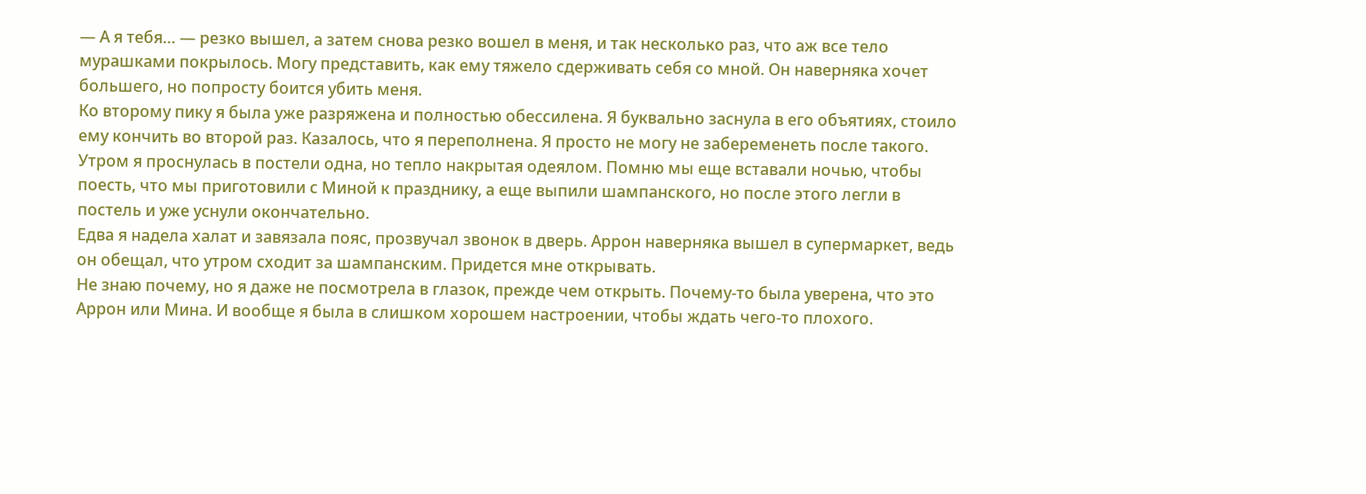— А я тебя… — резко вышел, а затем снова резко вошел в меня, и так несколько раз, что аж все тело мурашками покрылось. Могу представить, как ему тяжело сдерживать себя со мной. Он наверняка хочет большего, но попросту боится убить меня.
Ко второму пику я была уже разряжена и полностью обессилена. Я буквально заснула в его объятиях, стоило ему кончить во второй раз. Казалось, что я переполнена. Я просто не могу не забеременеть после такого.
Утром я проснулась в постели одна, но тепло накрытая одеялом. Помню мы еще вставали ночью, чтобы поесть, что мы приготовили с Миной к празднику, а еще выпили шампанского, но после этого легли в постель и уже уснули окончательно.
Едва я надела халат и завязала пояс, прозвучал звонок в дверь. Аррон наверняка вышел в супермаркет, ведь он обещал, что утром сходит за шампанским. Придется мне открывать.
Не знаю почему, но я даже не посмотрела в глазок, прежде чем открыть. Почему-то была уверена, что это Аррон или Мина. И вообще я была в слишком хорошем настроении, чтобы ждать чего-то плохого.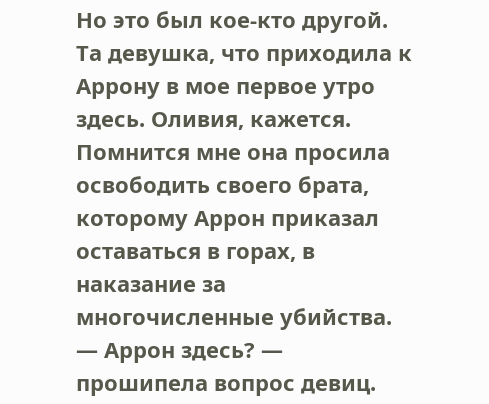Но это был кое-кто другой. Та девушка, что приходила к Аррону в мое первое утро здесь. Оливия, кажется. Помнится мне она просила освободить своего брата, которому Аррон приказал оставаться в горах, в наказание за многочисленные убийства.
— Аррон здесь? — прошипела вопрос девиц.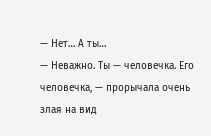— Нет… А ты…
— Неважно. Ты — человечка. Его человечка, — прорычала очень злая на вид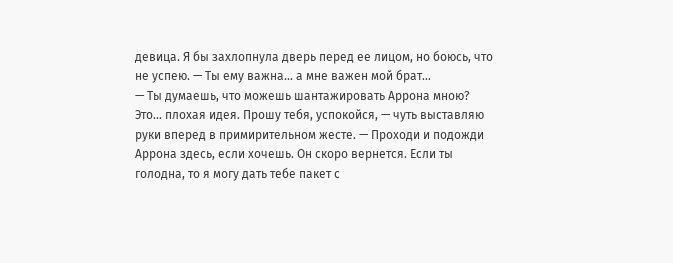девица. Я бы захлопнула дверь перед ее лицом, но боюсь, что не успею. — Ты ему важна… а мне важен мой брат…
— Ты думаешь, что можешь шантажировать Аррона мною? Это… плохая идея. Прошу тебя, успокойся, — чуть выставляю руки вперед в примирительном жесте. — Проходи и подожди Аррона здесь, если хочешь. Он скоро вернется. Если ты голодна, то я могу дать тебе пакет с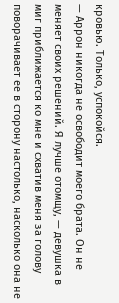кровью. Только, успокойся.
— Аррон никогда не освободит моего брата. Он не меняет своих решений. Я лучше отомщу, — девушка в миг приближается ко мне и схватив меня за голову поворачивает ее в сторону настолько, насколько она не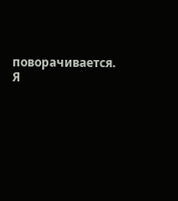поворачивается.
Я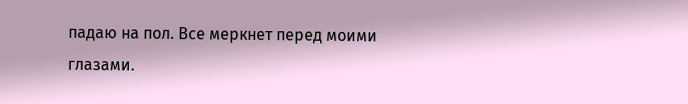падаю на пол. Все меркнет перед моими глазами.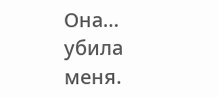Она… убила меня.